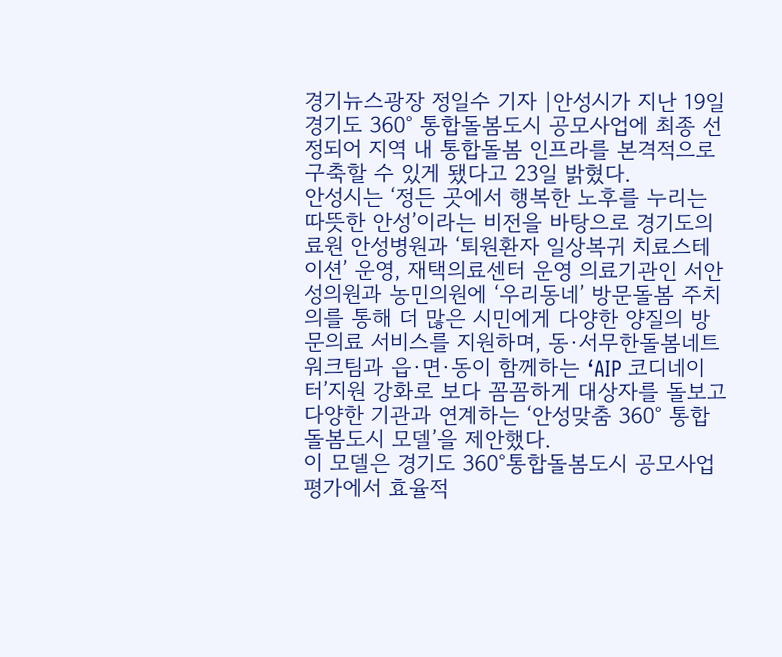경기뉴스광장 정일수 기자 |안성시가 지난 19일 경기도 360° 통합돌봄도시 공모사업에 최종 선정되어 지역 내 통합돌봄 인프라를 본격적으로 구축할 수 있게 됐다고 23일 밝혔다.
안성시는 ‘정든 곳에서 행복한 노후를 누리는 따뜻한 안성’이라는 비전을 바탕으로 경기도의료원 안성병원과 ‘퇴원환자 일상복귀 치료스테이션’ 운영, 재택의료센터 운영 의료기관인 서안성의원과 농민의원에 ‘우리동네’ 방문돌봄 주치의를 통해 더 많은 시민에게 다양한 양질의 방문의료 서비스를 지원하며, 동·서무한돌봄네트워크팀과 읍·면·동이 함께하는 ‘AIP 코디네이터’지원 강화로 보다 꼼꼼하게 대상자를 돌보고 다양한 기관과 연계하는 ‘안성맞춤 360° 통합돌봄도시 모델’을 제안했다.
이 모델은 경기도 360°통합돌봄도시 공모사업 평가에서 효율적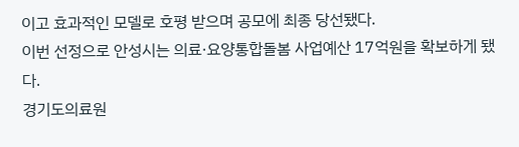이고 효과적인 모델로 호평 받으며 공모에 최종 당선됐다.
이번 선정으로 안성시는 의료·요양통합돌봄 사업예산 17억원을 확보하게 됐다.
경기도의료원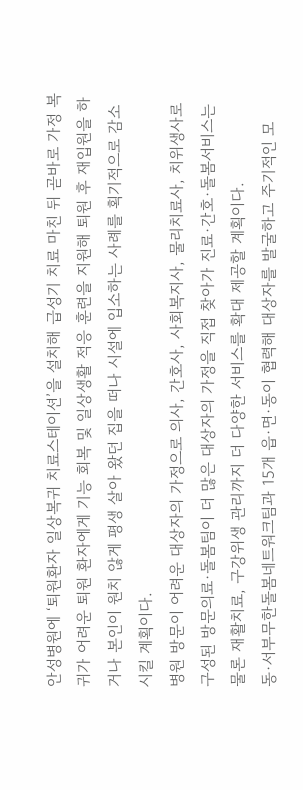안성병원에 ‘퇴원환자 일상복귀 치료스테이션’을 설치해 급성기 치료 마친 뒤 곧바로 가정 복귀가 어려운 퇴원 환자에게 기능 회복 및 일상생활 적응 훈련을 지원해 퇴원 후 재입원을 하거나 본인이 원치 않게 평생 살아 왔던 집을 떠나 시설에 입소하는 사례를 획기적으로 감소시킬 계획이다.
병원 방문이 어려운 대상자의 가정으로 의사, 간호사, 사회복지사, 물리치료사, 치위생사로 구성된 방문의료·돌봄팀이 더 많은 대상자의 가정을 직접 찾아가 진료·간호·돌봄서비스는 물론 재활치료, 구강위생 관리까지 더 다양한 서비스를 확대 제공할 계획이다.
동·서부무한돌봄네트워크팀과 15개 읍·면·동이 협력해 대상자를 발굴하고 주기적인 모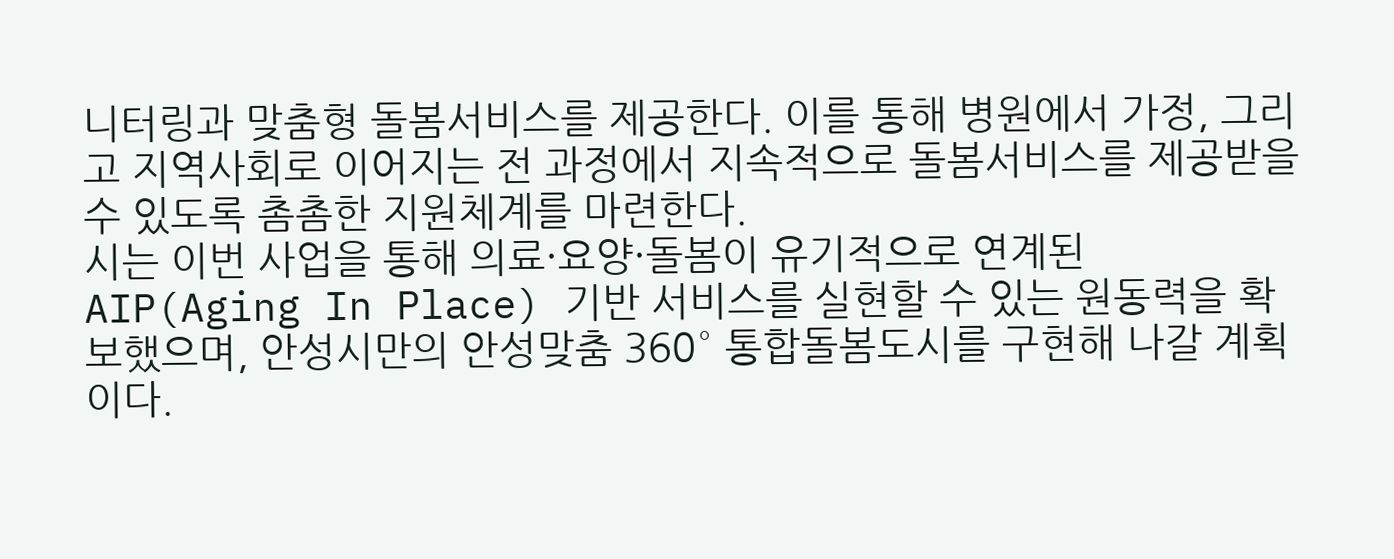니터링과 맞춤형 돌봄서비스를 제공한다. 이를 통해 병원에서 가정, 그리고 지역사회로 이어지는 전 과정에서 지속적으로 돌봄서비스를 제공받을 수 있도록 촘촘한 지원체계를 마련한다.
시는 이번 사업을 통해 의료·요양·돌봄이 유기적으로 연계된 AIP(Aging In Place) 기반 서비스를 실현할 수 있는 원동력을 확보했으며, 안성시만의 안성맞춤 360° 통합돌봄도시를 구현해 나갈 계획이다.